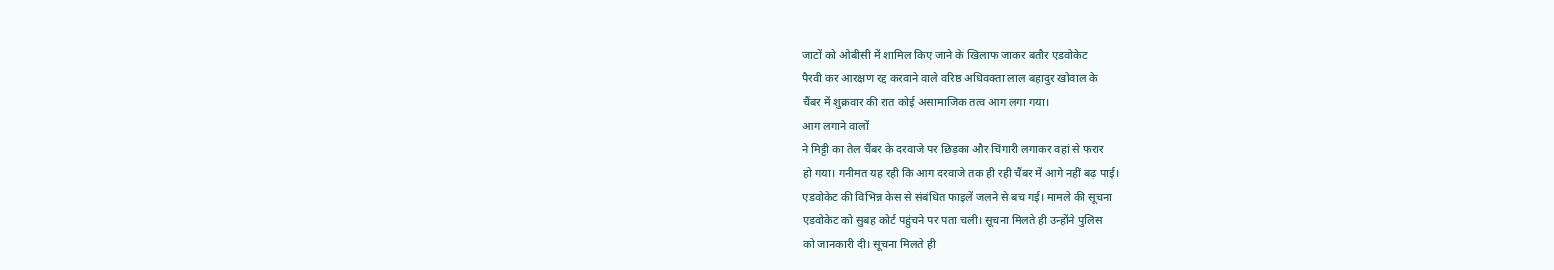जाटों को ओबीसी में शामिल किए जाने के खिलाफ जाकर बतौर एडवोकेट
पैरवी कर आरक्षण रद्द करवाने वाले वरिष्ठ अधिवक्ता लाल बहादुर खोवाल के
चैंबर में शुक्रवार की रात कोई असामाजिक तत्व आग लगा गया।
आग लगाने वालों
ने मिट्टी का तेल चैंबर के दरवाजे पर छिड़का और चिंगारी लगाकर वहां से फरार
हो गया। गनीमत यह रही कि आग दरवाजे तक ही रही चैंबर में आगे नहीं बढ़ पाई।
एडवोकेट की विभिन्न केस से संबंधित फाइलें जलने से बच गई। मामले की सूचना
एडवोकेट को सुबह कोर्ट पहुंचने पर पता चली। सूचना मिलते ही उन्होंने पुलिस
को जानकारी दी। सूचना मिलते ही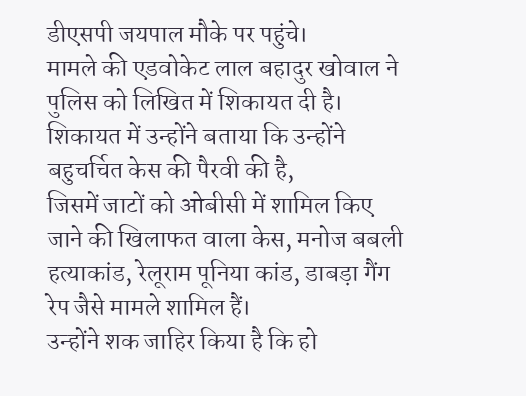डीएसपी जयपाल मौके पर पहुंचे।
मामले की एडवोकेट लाल बहादुर खोवाल ने पुलिस को लिखित में शिकायत दी है।
शिकायत में उन्होंने बताया कि उन्होंने बहुचर्चित केस की पैरवी की है,
जिसमें जाटों को ओबीसी में शामिल किए जाने की खिलाफत वाला केस, मनोज बबली
हत्याकांड, रेलूराम पूनिया कांड, डाबड़ा गैंग रेप जैसे मामले शामिल हैं।
उन्होंने शक जाहिर किया है कि हो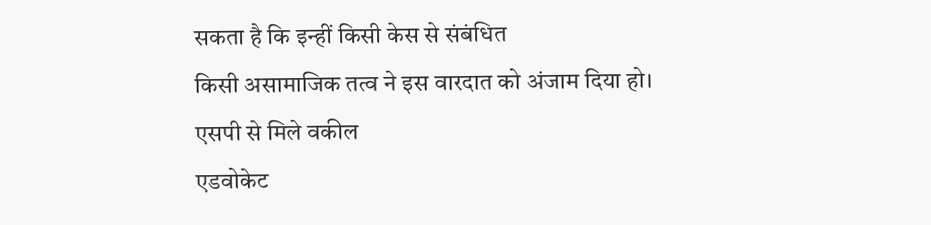सकता है कि इन्हीं किसी केस से संबंधित
किसी असामाजिक तत्व ने इस वारदात को अंजाम दिया हो।
एसपी से मिले वकील
एडवोकेट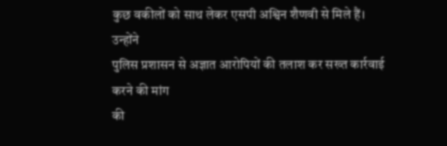कुछ वकीलों को साथ लेकर एसपी अश्विन शैणवी से मिले हैं। उन्होंने
पुलिस प्रशासन से अज्ञात आरोपियों की तलाश कर सख्त कार्रवाई करने की मांग
की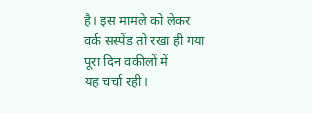है। इस मामले को लेकर वर्क सस्पेंड तो रखा ही गया पूरा दिन वकीलों में
यह चर्चा रही।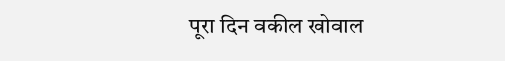पूरा दिन वकील खोवाल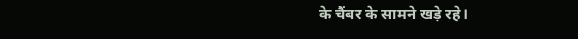के चैंबर के सामने खड़े रहे।